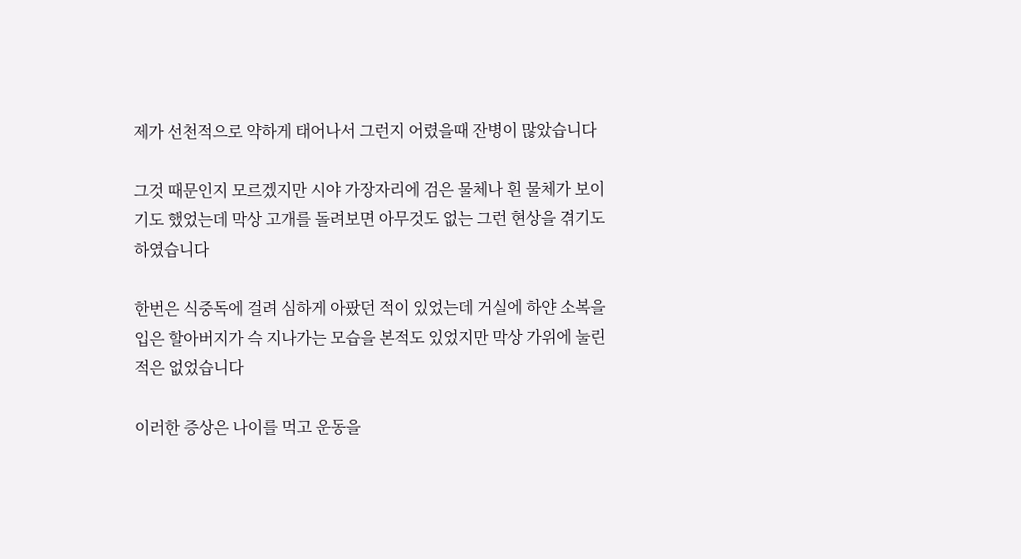제가 선천적으로 약하게 태어나서 그런지 어렸을때 잔병이 많았습니다

그것 때문인지 모르겠지만 시야 가장자리에 검은 물체나 흰 물체가 보이기도 했었는데 막상 고개를 돌려보면 아무것도 없는 그런 현상을 겪기도 하였습니다

한번은 식중독에 걸려 심하게 아팠던 적이 있었는데 거실에 하얀 소복을 입은 할아버지가 슥 지나가는 모습을 본적도 있었지만 막상 가위에 눌린적은 없었습니다

이러한 증상은 나이를 먹고 운동을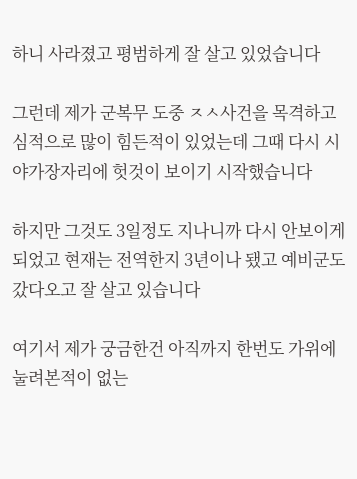하니 사라졌고 평범하게 잘 살고 있었습니다

그런데 제가 군복무 도중 ㅈㅅ사건을 목격하고 심적으로 많이 힘든적이 있었는데 그때 다시 시야가장자리에 헛것이 보이기 시작했습니다

하지만 그것도 3일정도 지나니까 다시 안보이게 되었고 현재는 전역한지 3년이나 됐고 예비군도 갔다오고 잘 살고 있습니다

여기서 제가 궁금한건 아직까지 한번도 가위에 눌려본적이 없는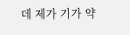데 제가 기가 약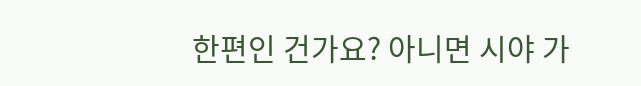한편인 건가요? 아니면 시야 가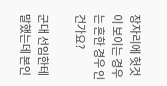장자리에 헛것이 보이는 경우는 흔한 경우 인건가요?

군대 선임한테 말했는데 본인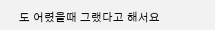도 어렸을때 그랬다고 해서요